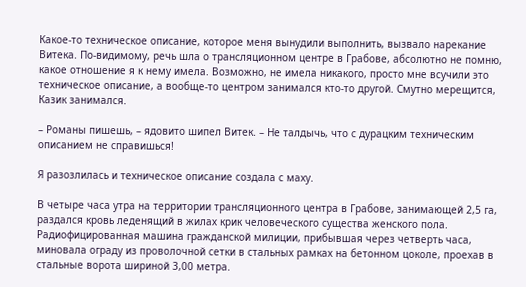Какое-то техническое описание, которое меня вынудили выполнить, вызвало нарекание Витека. По-видимому, речь шла о трансляционном центре в Грабове, абсолютно не помню, какое отношение я к нему имела. Возможно, не имела никакого, просто мне всучили это техническое описание, а вообще-то центром занимался кто-то другой. Смутно мерещится, Казик занимался.

– Романы пишешь, – ядовито шипел Витек. – Не талдычь, что с дурацким техническим описанием не справишься!

Я разозлилась и техническое описание создала с маху.

В четыре часа утра на территории трансляционного центра в Грабове, занимающей 2,5 га, раздался кровь леденящий в жилах крик человеческого существа женского пола. Радиофицированная машина гражданской милиции, прибывшая через четверть часа, миновала ограду из проволочной сетки в стальных рамках на бетонном цоколе, проехав в стальные ворота шириной 3,00 метра.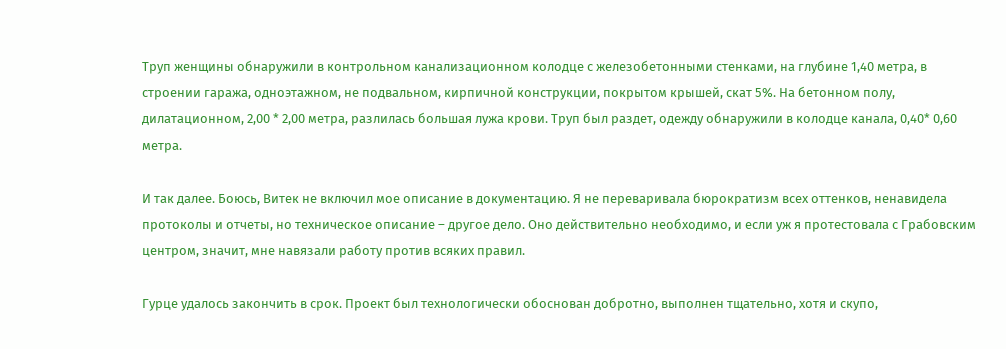Труп женщины обнаружили в контрольном канализационном колодце с железобетонными стенками, на глубине 1,40 метра, в строении гаража, одноэтажном, не подвальном, кирпичной конструкции, покрытом крышей, скат 5%. На бетонном полу, дилатационном, 2,00 * 2,00 метра, разлилась большая лужа крови. Труп был раздет, одежду обнаружили в колодце канала, 0,40* 0,60 метра.

И так далее. Боюсь, Витек не включил мое описание в документацию. Я не переваривала бюрократизм всех оттенков, ненавидела протоколы и отчеты, но техническое описание – другое дело. Оно действительно необходимо, и если уж я протестовала с Грабовским центром, значит, мне навязали работу против всяких правил.

Гурце удалось закончить в срок. Проект был технологически обоснован добротно, выполнен тщательно, хотя и скупо,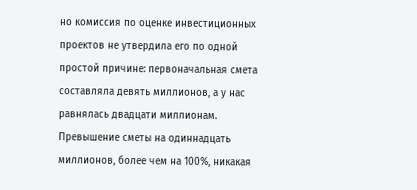но комиссия по оценке инвестиционных проектов не утвердила его по одной простой причине: первоначальная смета составляла девять миллионов, а у нас равнялась двадцати миллионам. Превышение сметы на одиннадцать миллионов, более чем на 100%, никакая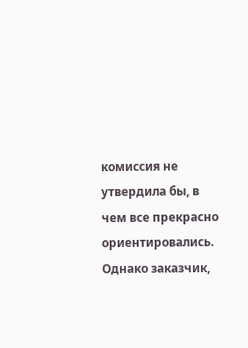комиссия не утвердила бы, в чем все прекрасно ориентировались. Однако заказчик,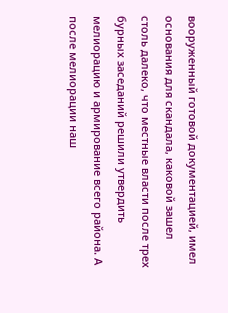вооруженный готовой документацией, имел основания для скандала, каковой зашел столь далеко, что местные власти после трех бурных заседаний решили утвердить мелиорацию и армирование всего района. А после мелиорации наш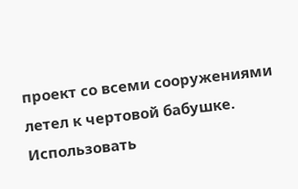проект со всеми сооружениями летел к чертовой бабушке. Использовать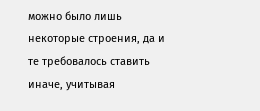можно было лишь некоторые строения, да и те требовалось ставить иначе, учитывая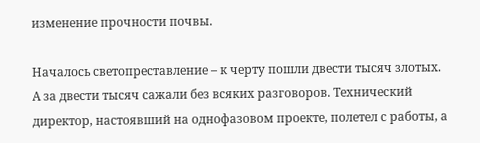изменение прочности почвы.

Началось светопреставление – к черту пошли двести тысяч злотых. А за двести тысяч сажали без всяких разговоров. Технический директор, настоявший на однофазовом проекте, полетел с работы, а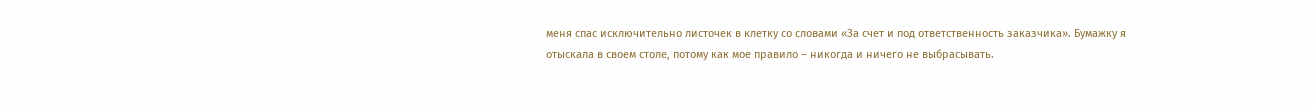меня спас исключительно листочек в клетку со словами «За счет и под ответственность заказчика». Бумажку я отыскала в своем столе, потому как мое правило – никогда и ничего не выбрасывать.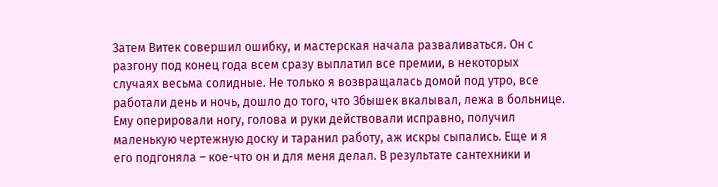Затем Витек совершил ошибку, и мастерская начала разваливаться. Он с разгону под конец года всем сразу выплатил все премии, в некоторых случаях весьма солидные. Не только я возвращалась домой под утро, все работали день и ночь, дошло до того, что Збышек вкалывал, лежа в больнице. Ему оперировали ногу, голова и руки действовали исправно, получил маленькую чертежную доску и таранил работу, аж искры сыпались. Еще и я его подгоняла – кое-что он и для меня делал. В результате сантехники и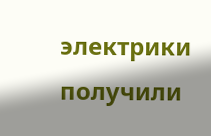электрики получили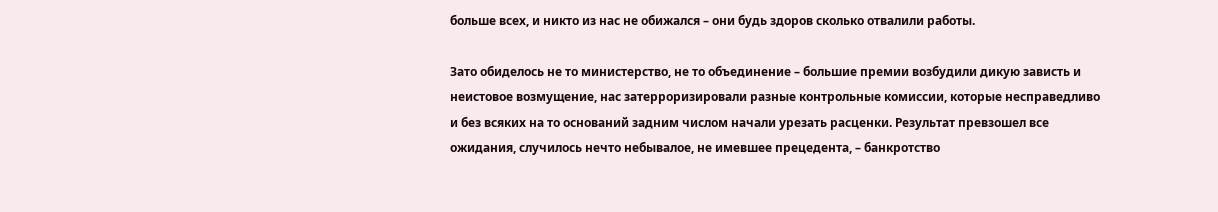больше всех, и никто из нас не обижался – они будь здоров сколько отвалили работы.

Зато обиделось не то министерство, не то объединение – большие премии возбудили дикую зависть и неистовое возмущение, нас затерроризировали разные контрольные комиссии, которые несправедливо и без всяких на то оснований задним числом начали урезать расценки. Результат превзошел все ожидания, случилось нечто небывалое, не имевшее прецедента, – банкротство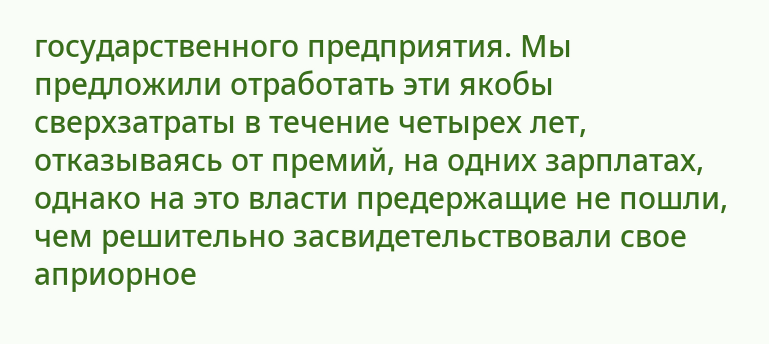государственного предприятия. Мы предложили отработать эти якобы сверхзатраты в течение четырех лет, отказываясь от премий, на одних зарплатах, однако на это власти предержащие не пошли, чем решительно засвидетельствовали свое априорное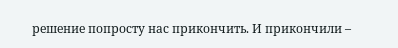решение попросту нас прикончить. И прикончили –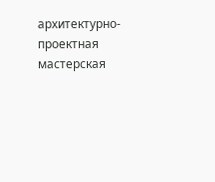архитектурно-проектная мастерская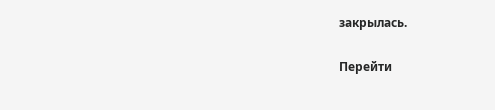закрылась.

Перейти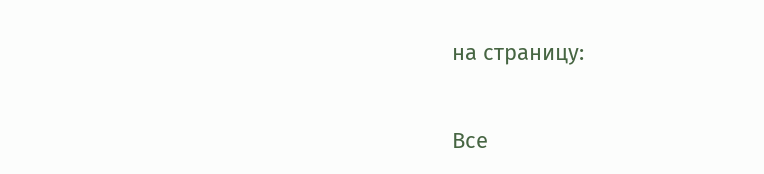на страницу:

Все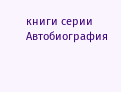книги серии Автобиография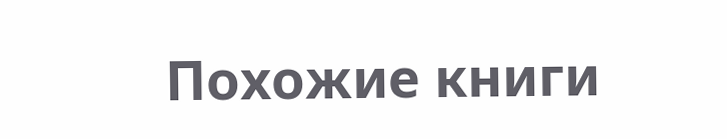Похожие книги